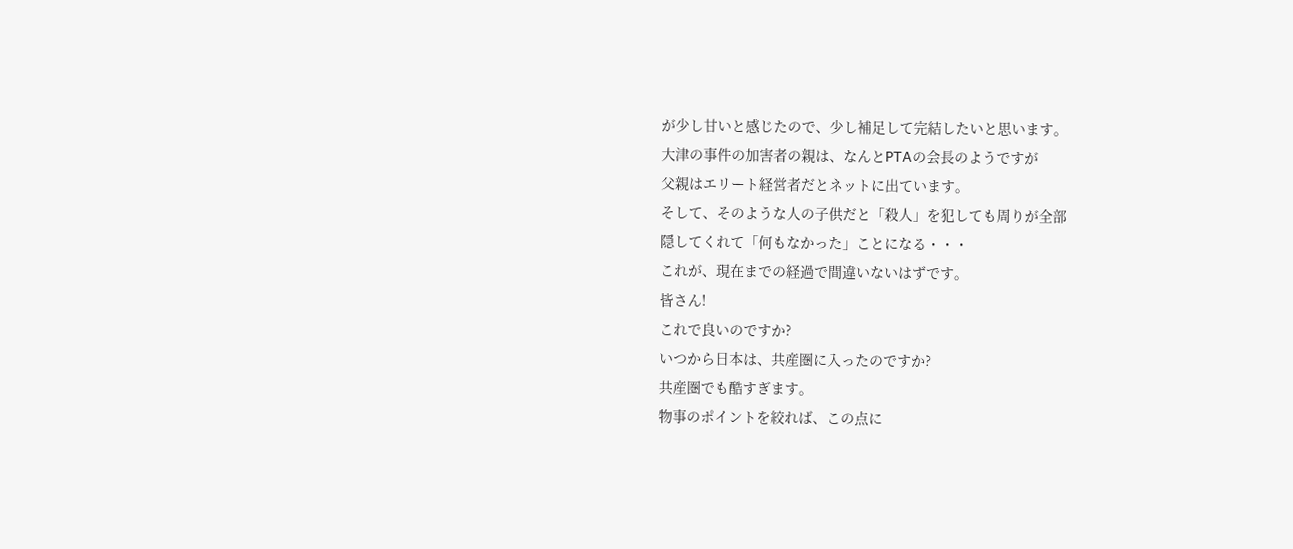が少し甘いと感じたので、少し補足して完結したいと思います。
大津の事件の加害者の親は、なんとPTAの会長のようですが
父親はエリート経営者だとネットに出ています。
そして、そのような人の子供だと「殺人」を犯しても周りが全部
隠してくれて「何もなかった」ことになる・・・
これが、現在までの経過で間違いないはずです。
皆さん!
これで良いのですか?
いつから日本は、共産圏に入ったのですか?
共産圏でも酷すぎます。
物事のポイントを絞れば、この点に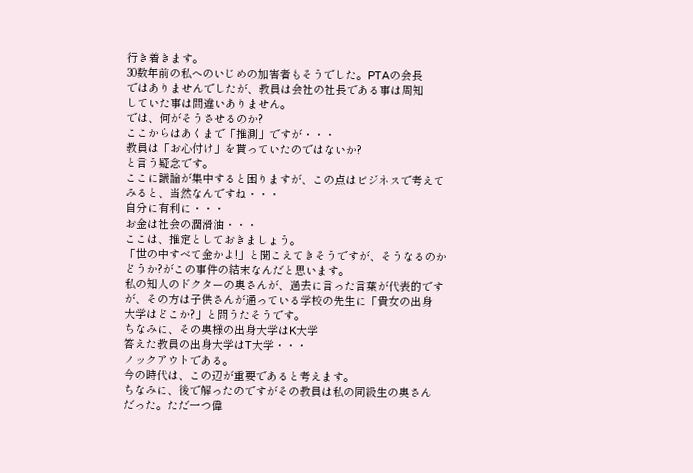行き着きます。
30数年前の私へのいじめの加害者もそうでした。PTAの会長
ではありませんでしたが、教員は会社の社長である事は周知
していた事は間違いありません。
では、何がそうさせるのか?
ここからはあくまで「推測」ですが・・・
教員は「お心付け」を貰っていたのではないか?
と言う疑念です。
ここに議論が集中すると困りますが、この点はビジネスで考えて
みると、当然なんですね・・・
自分に有利に・・・
お金は社会の潤滑油・・・
ここは、推定としておきましょう。
「世の中すべて金かよ!」と聞こえてきそうですが、そうなるのか
どうか?がこの事件の結末なんだと思います。
私の知人のドクターの奥さんが、過去に言った言葉が代表的です
が、その方は子供さんが通っている学校の先生に「貴女の出身
大学はどこか?」と問うたそうです。
ちなみに、その奥様の出身大学はK大学
答えた教員の出身大学はT大学・・・
ノックアウトである。
今の時代は、この辺が重要であると考えます。
ちなみに、後で解ったのですがその教員は私の同級生の奥さん
だった。ただ一つ偉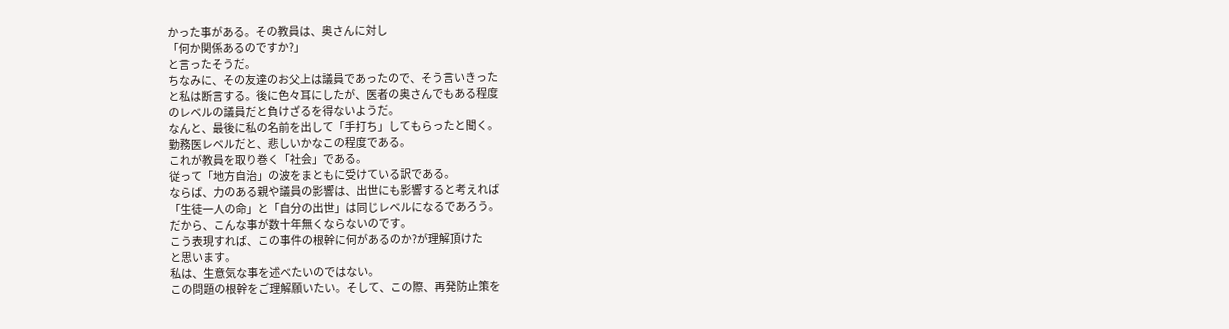かった事がある。その教員は、奥さんに対し
「何か関係あるのですか?」
と言ったそうだ。
ちなみに、その友達のお父上は議員であったので、そう言いきった
と私は断言する。後に色々耳にしたが、医者の奥さんでもある程度
のレベルの議員だと負けざるを得ないようだ。
なんと、最後に私の名前を出して「手打ち」してもらったと聞く。
勤務医レベルだと、悲しいかなこの程度である。
これが教員を取り巻く「社会」である。
従って「地方自治」の波をまともに受けている訳である。
ならば、力のある親や議員の影響は、出世にも影響すると考えれば
「生徒一人の命」と「自分の出世」は同じレベルになるであろう。
だから、こんな事が数十年無くならないのです。
こう表現すれば、この事件の根幹に何があるのか?が理解頂けた
と思います。
私は、生意気な事を述べたいのではない。
この問題の根幹をご理解願いたい。そして、この際、再発防止策を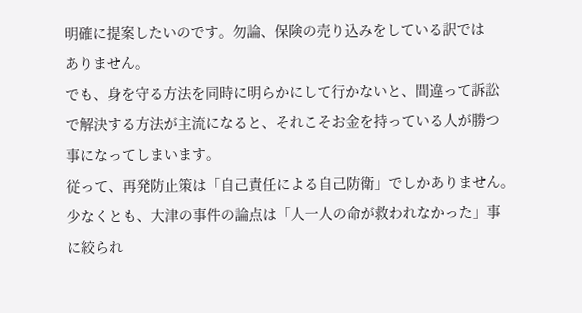明確に提案したいのです。勿論、保険の売り込みをしている訳では
ありません。
でも、身を守る方法を同時に明らかにして行かないと、間違って訴訟
で解決する方法が主流になると、それこそお金を持っている人が勝つ
事になってしまいます。
従って、再発防止策は「自己責任による自己防衛」でしかありません。
少なくとも、大津の事件の論点は「人一人の命が救われなかった」事
に絞られ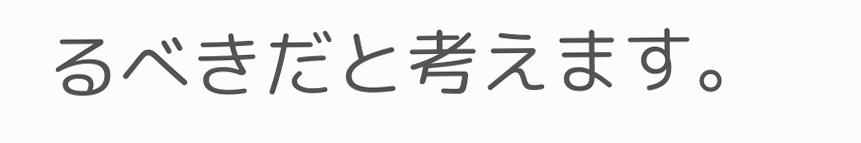るべきだと考えます。